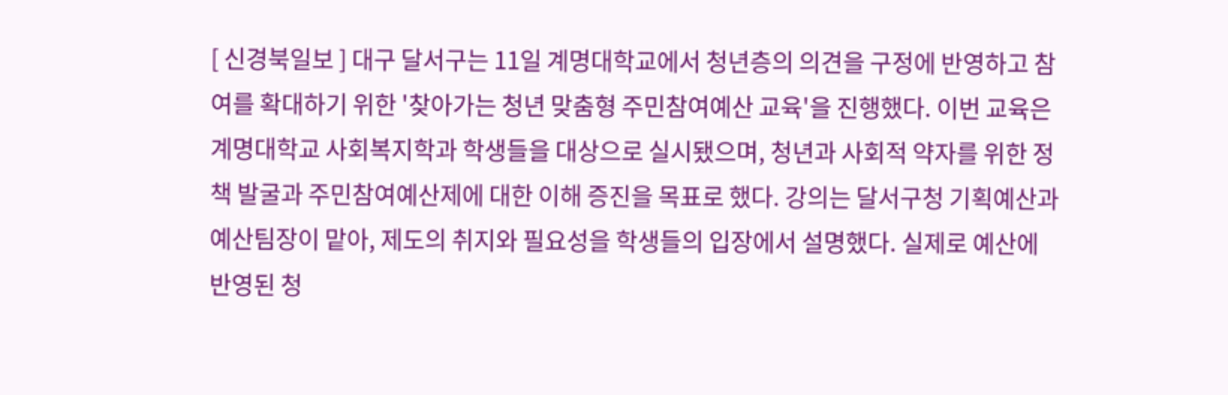[ 신경북일보 ] 대구 달서구는 11일 계명대학교에서 청년층의 의견을 구정에 반영하고 참여를 확대하기 위한 '찾아가는 청년 맞춤형 주민참여예산 교육'을 진행했다. 이번 교육은 계명대학교 사회복지학과 학생들을 대상으로 실시됐으며, 청년과 사회적 약자를 위한 정책 발굴과 주민참여예산제에 대한 이해 증진을 목표로 했다. 강의는 달서구청 기획예산과 예산팀장이 맡아, 제도의 취지와 필요성을 학생들의 입장에서 설명했다. 실제로 예산에 반영된 청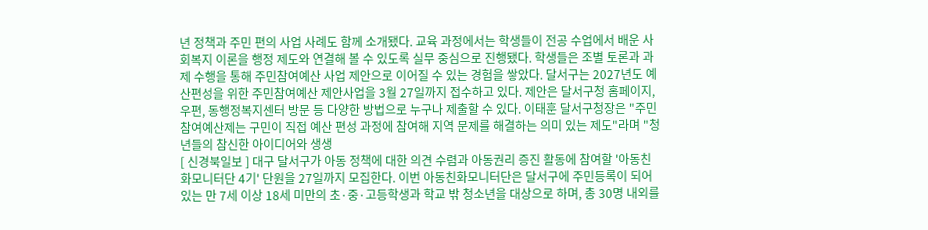년 정책과 주민 편의 사업 사례도 함께 소개됐다. 교육 과정에서는 학생들이 전공 수업에서 배운 사회복지 이론을 행정 제도와 연결해 볼 수 있도록 실무 중심으로 진행됐다. 학생들은 조별 토론과 과제 수행을 통해 주민참여예산 사업 제안으로 이어질 수 있는 경험을 쌓았다. 달서구는 2027년도 예산편성을 위한 주민참여예산 제안사업을 3월 27일까지 접수하고 있다. 제안은 달서구청 홈페이지, 우편, 동행정복지센터 방문 등 다양한 방법으로 누구나 제출할 수 있다. 이태훈 달서구청장은 "주민참여예산제는 구민이 직접 예산 편성 과정에 참여해 지역 문제를 해결하는 의미 있는 제도"라며 "청년들의 참신한 아이디어와 생생
[ 신경북일보 ] 대구 달서구가 아동 정책에 대한 의견 수렴과 아동권리 증진 활동에 참여할 '아동친화모니터단 4기' 단원을 27일까지 모집한다. 이번 아동친화모니터단은 달서구에 주민등록이 되어 있는 만 7세 이상 18세 미만의 초·중·고등학생과 학교 밖 청소년을 대상으로 하며, 총 30명 내외를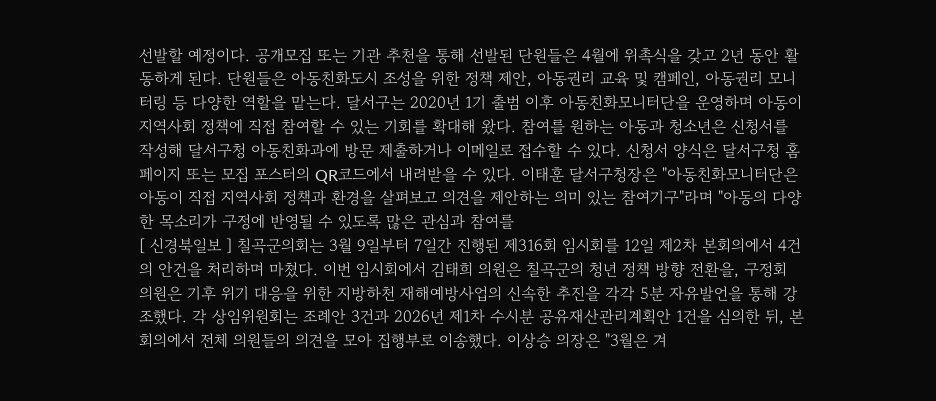선발할 예정이다. 공개모집 또는 기관 추천을 통해 선발된 단원들은 4월에 위촉식을 갖고 2년 동안 활동하게 된다. 단원들은 아동친화도시 조성을 위한 정책 제안, 아동권리 교육 및 캠페인, 아동권리 모니터링 등 다양한 역할을 맡는다. 달서구는 2020년 1기 출범 이후 아동친화모니터단을 운영하며 아동이 지역사회 정책에 직접 참여할 수 있는 기회를 확대해 왔다. 참여를 원하는 아동과 청소년은 신청서를 작성해 달서구청 아동친화과에 방문 제출하거나 이메일로 접수할 수 있다. 신청서 양식은 달서구청 홈페이지 또는 모집 포스터의 QR코드에서 내려받을 수 있다. 이태훈 달서구청장은 "아동친화모니터단은 아동이 직접 지역사회 정책과 환경을 살펴보고 의견을 제안하는 의미 있는 참여기구"라며 "아동의 다양한 목소리가 구정에 반영될 수 있도록 많은 관심과 참여를
[ 신경북일보 ] 칠곡군의회는 3월 9일부터 7일간 진행된 제316회 임시회를 12일 제2차 본회의에서 4건의 안건을 처리하며 마쳤다. 이번 임시회에서 김태희 의원은 칠곡군의 청년 정책 방향 전환을, 구정회 의원은 기후 위기 대응을 위한 지방하천 재해예방사업의 신속한 추진을 각각 5분 자유발언을 통해 강조했다. 각 상임위원회는 조례안 3건과 2026년 제1차 수시분 공유재산관리계획안 1건을 심의한 뒤, 본회의에서 전체 의원들의 의견을 모아 집행부로 이송했다. 이상승 의장은 "3월은 겨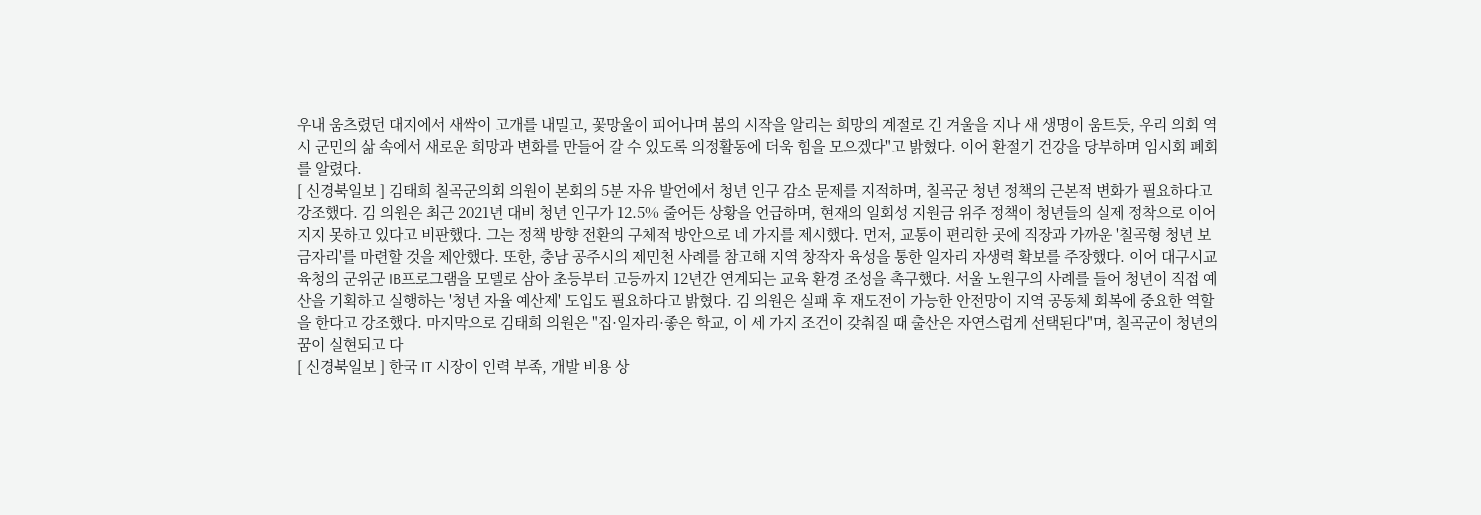우내 움츠렸던 대지에서 새싹이 고개를 내밀고, 꽃망울이 피어나며 봄의 시작을 알리는 희망의 계절로 긴 겨울을 지나 새 생명이 움트듯, 우리 의회 역시 군민의 삶 속에서 새로운 희망과 변화를 만들어 갈 수 있도록 의정활동에 더욱 힘을 모으겠다"고 밝혔다. 이어 환절기 건강을 당부하며 임시회 폐회를 알렸다.
[ 신경북일보 ] 김태희 칠곡군의회 의원이 본회의 5분 자유 발언에서 청년 인구 감소 문제를 지적하며, 칠곡군 청년 정책의 근본적 변화가 필요하다고 강조했다. 김 의원은 최근 2021년 대비 청년 인구가 12.5% 줄어든 상황을 언급하며, 현재의 일회성 지원금 위주 정책이 청년들의 실제 정착으로 이어지지 못하고 있다고 비판했다. 그는 정책 방향 전환의 구체적 방안으로 네 가지를 제시했다. 먼저, 교통이 편리한 곳에 직장과 가까운 '칠곡형 청년 보금자리'를 마련할 것을 제안했다. 또한, 충남 공주시의 제민천 사례를 참고해 지역 창작자 육성을 통한 일자리 자생력 확보를 주장했다. 이어 대구시교육청의 군위군 IB프로그램을 모델로 삼아 초등부터 고등까지 12년간 연계되는 교육 환경 조성을 촉구했다. 서울 노원구의 사례를 들어 청년이 직접 예산을 기획하고 실행하는 '청년 자율 예산제' 도입도 필요하다고 밝혔다. 김 의원은 실패 후 재도전이 가능한 안전망이 지역 공동체 회복에 중요한 역할을 한다고 강조했다. 마지막으로 김태희 의원은 "집·일자리·좋은 학교, 이 세 가지 조건이 갖춰질 때 출산은 자연스럽게 선택된다"며, 칠곡군이 청년의 꿈이 실현되고 다
[ 신경북일보 ] 한국 IT 시장이 인력 부족, 개발 비용 상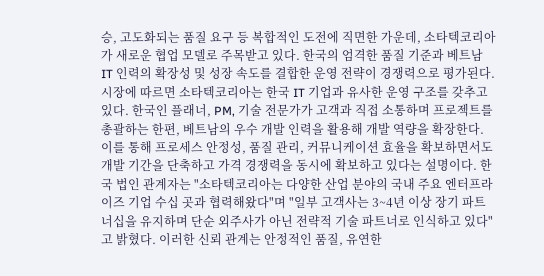승, 고도화되는 품질 요구 등 복합적인 도전에 직면한 가운데, 소타텍코리아가 새로운 협업 모델로 주목받고 있다. 한국의 엄격한 품질 기준과 베트남 IT 인력의 확장성 및 성장 속도를 결합한 운영 전략이 경쟁력으로 평가된다. 시장에 따르면 소타텍코리아는 한국 IT 기업과 유사한 운영 구조를 갖추고 있다. 한국인 플래너, PM, 기술 전문가가 고객과 직접 소통하며 프로젝트를 총괄하는 한편, 베트남의 우수 개발 인력을 활용해 개발 역량을 확장한다. 이를 통해 프로세스 안정성, 품질 관리, 커뮤니케이션 효율을 확보하면서도 개발 기간을 단축하고 가격 경쟁력을 동시에 확보하고 있다는 설명이다. 한국 법인 관계자는 "소타텍코리아는 다양한 산업 분야의 국내 주요 엔터프라이즈 기업 수십 곳과 협력해왔다"며 "일부 고객사는 3~4년 이상 장기 파트너십을 유지하며 단순 외주사가 아닌 전략적 기술 파트너로 인식하고 있다"고 밝혔다. 이러한 신뢰 관계는 안정적인 품질, 유연한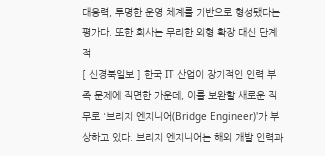대응력, 투명한 운영 체계를 기반으로 형성됐다는 평가다. 또한 회사는 무리한 외형 확장 대신 단계적
[ 신경북일보 ] 한국 IT 산업이 장기적인 인력 부족 문제에 직면한 가운데, 이를 보완할 새로운 직무로 '브리지 엔지니어(Bridge Engineer)'가 부상하고 있다. 브리지 엔지니어는 해외 개발 인력과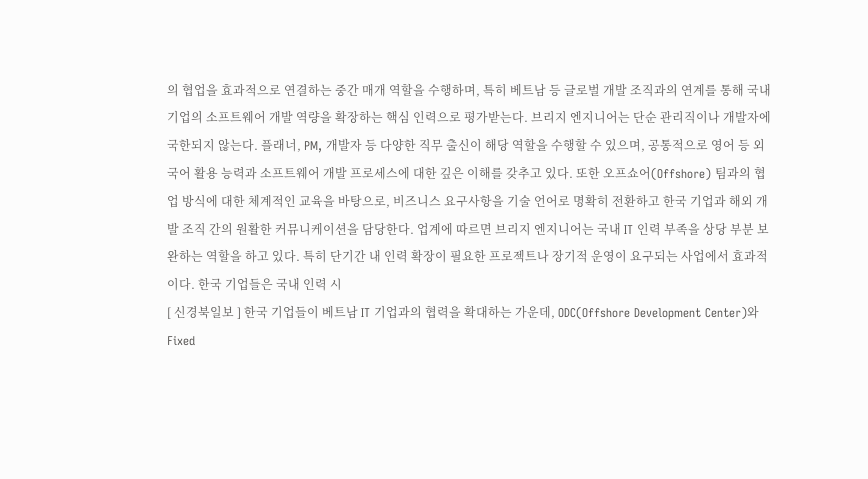의 협업을 효과적으로 연결하는 중간 매개 역할을 수행하며, 특히 베트남 등 글로벌 개발 조직과의 연계를 통해 국내 기업의 소프트웨어 개발 역량을 확장하는 핵심 인력으로 평가받는다. 브리지 엔지니어는 단순 관리직이나 개발자에 국한되지 않는다. 플래너, PM, 개발자 등 다양한 직무 출신이 해당 역할을 수행할 수 있으며, 공통적으로 영어 등 외국어 활용 능력과 소프트웨어 개발 프로세스에 대한 깊은 이해를 갖추고 있다. 또한 오프쇼어(Offshore) 팀과의 협업 방식에 대한 체계적인 교육을 바탕으로, 비즈니스 요구사항을 기술 언어로 명확히 전환하고 한국 기업과 해외 개발 조직 간의 원활한 커뮤니케이션을 담당한다. 업계에 따르면 브리지 엔지니어는 국내 IT 인력 부족을 상당 부분 보완하는 역할을 하고 있다. 특히 단기간 내 인력 확장이 필요한 프로젝트나 장기적 운영이 요구되는 사업에서 효과적이다. 한국 기업들은 국내 인력 시
[ 신경북일보 ] 한국 기업들이 베트남 IT 기업과의 협력을 확대하는 가운데, ODC(Offshore Development Center)와 Fixed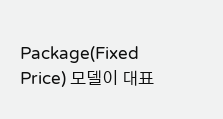Package(Fixed Price) 모델이 대표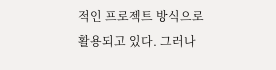적인 프로젝트 방식으로 활용되고 있다. 그러나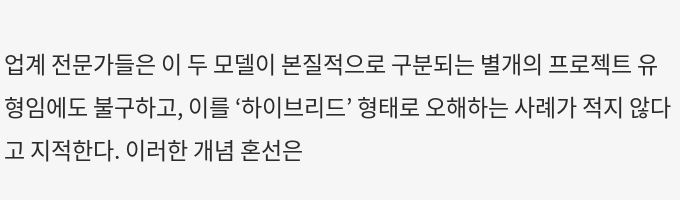업계 전문가들은 이 두 모델이 본질적으로 구분되는 별개의 프로젝트 유형임에도 불구하고, 이를 ‘하이브리드’ 형태로 오해하는 사례가 적지 않다고 지적한다. 이러한 개념 혼선은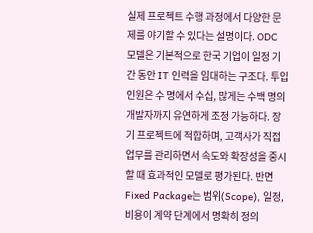실제 프로젝트 수행 과정에서 다양한 문제를 야기할 수 있다는 설명이다. ODC 모델은 기본적으로 한국 기업이 일정 기간 동안 IT 인력을 임대하는 구조다. 투입 인원은 수 명에서 수십, 많게는 수백 명의 개발자까지 유연하게 조정 가능하다. 장기 프로젝트에 적합하며, 고객사가 직접 업무를 관리하면서 속도와 확장성을 중시할 때 효과적인 모델로 평가된다. 반면 Fixed Package는 범위(Scope), 일정, 비용이 계약 단계에서 명확히 정의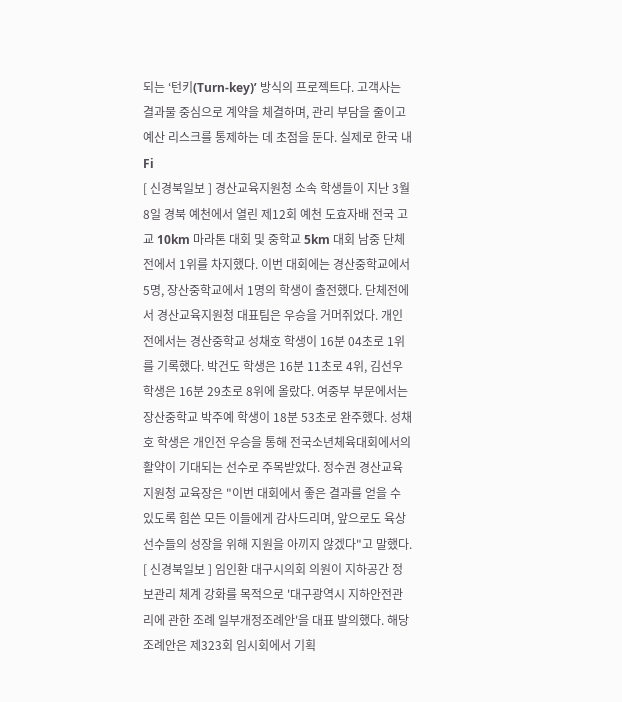되는 ‘턴키(Turn-key)’ 방식의 프로젝트다. 고객사는 결과물 중심으로 계약을 체결하며, 관리 부담을 줄이고 예산 리스크를 통제하는 데 초점을 둔다. 실제로 한국 내 Fi
[ 신경북일보 ] 경산교육지원청 소속 학생들이 지난 3월 8일 경북 예천에서 열린 제12회 예천 도효자배 전국 고교 10km 마라톤 대회 및 중학교 5km 대회 남중 단체전에서 1위를 차지했다. 이번 대회에는 경산중학교에서 5명, 장산중학교에서 1명의 학생이 출전했다. 단체전에서 경산교육지원청 대표팀은 우승을 거머쥐었다. 개인전에서는 경산중학교 성채호 학생이 16분 04초로 1위를 기록했다. 박건도 학생은 16분 11초로 4위, 김선우 학생은 16분 29초로 8위에 올랐다. 여중부 부문에서는 장산중학교 박주예 학생이 18분 53초로 완주했다. 성채호 학생은 개인전 우승을 통해 전국소년체육대회에서의 활약이 기대되는 선수로 주목받았다. 정수권 경산교육지원청 교육장은 "이번 대회에서 좋은 결과를 얻을 수 있도록 힘쓴 모든 이들에게 감사드리며, 앞으로도 육상선수들의 성장을 위해 지원을 아끼지 않겠다"고 말했다.
[ 신경북일보 ] 임인환 대구시의회 의원이 지하공간 정보관리 체계 강화를 목적으로 '대구광역시 지하안전관리에 관한 조례 일부개정조례안'을 대표 발의했다. 해당 조례안은 제323회 임시회에서 기획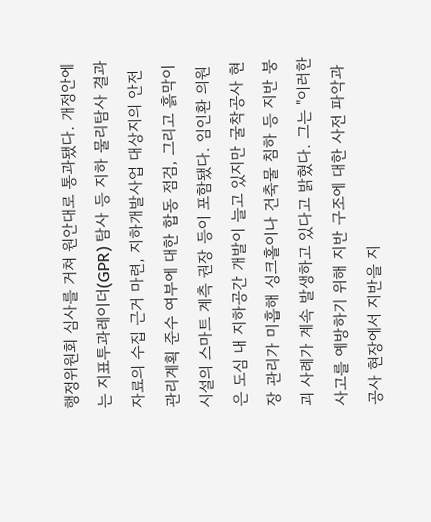행정위원회 심사를 거쳐 원안대로 통과됐다. 개정안에는 지표투과레이더(GPR) 탐사 등 지하 물리탐사 결과 자료의 수집 근거 마련, 지하개발사업 대상지의 안전관리계획 준수 여부에 대한 합동 점검, 그리고 흙막이 시설의 스마트 계측 권장 등이 포함됐다. 임인환 의원은 도심 내 지하공간 개발이 늘고 있지만 굴착공사 현장 관리가 미흡해 싱크홀이나 건축물 침하 등 지반 붕괴 사례가 계속 발생하고 있다고 밝혔다. 그는 "이러한 사고를 예방하기 위해 지반 구조에 대한 사전 파악과 공사 현장에서 지반을 지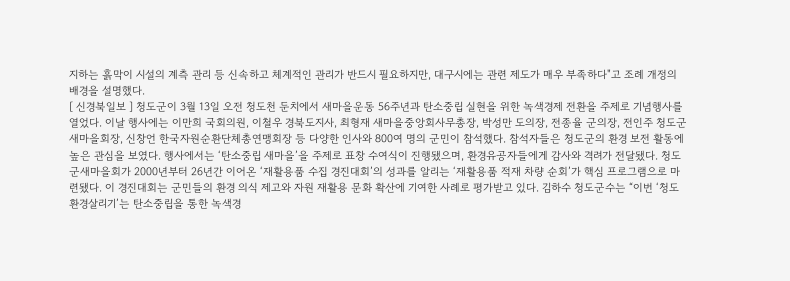지하는 흙막이 시설의 계측 관리 등 신속하고 체계적인 관리가 반드시 필요하지만, 대구시에는 관련 제도가 매우 부족하다"고 조례 개정의 배경을 설명했다.
[ 신경북일보 ] 청도군이 3월 13일 오전 청도천 둔치에서 새마을운동 56주년과 탄소중립 실현을 위한 녹색경제 전환을 주제로 기념행사를 열었다. 이날 행사에는 이만희 국회의원, 이철우 경북도지사, 최형재 새마을중앙회사무총장, 박성만 도의장, 전종율 군의장, 전인주 청도군새마을회장, 신창언 한국자원순환단체총연맹회장 등 다양한 인사와 800여 명의 군민이 참석했다. 참석자들은 청도군의 환경 보전 활동에 높은 관심을 보였다. 행사에서는 ‘탄소중립 새마을’을 주제로 표창 수여식이 진행됐으며, 환경유공자들에게 감사와 격려가 전달됐다. 청도군새마을회가 2000년부터 26년간 이어온 ‘재활용품 수집 경진대회’의 성과를 알리는 ‘재활용품 적재 차량 순회’가 핵심 프로그램으로 마련됐다. 이 경진대회는 군민들의 환경 의식 제고와 자원 재활용 문화 확산에 기여한 사례로 평가받고 있다. 김하수 청도군수는 “이번 ‘청도 환경살리기’는 탄소중립을 통한 녹색경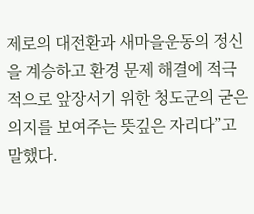제로의 대전환과 새마을운동의 정신을 계승하고 환경 문제 해결에 적극적으로 앞장서기 위한 청도군의 굳은 의지를 보여주는 뜻깊은 자리다”고 말했다.